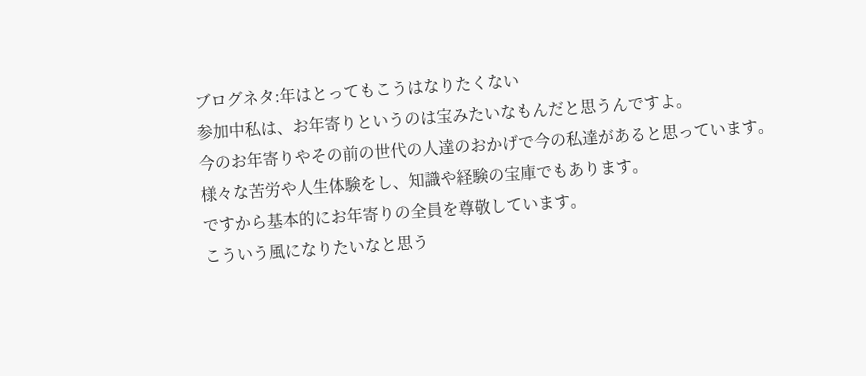ブログネタ:年はとってもこうはなりたくない
参加中私は、お年寄りというのは宝みたいなもんだと思うんですよ。
今のお年寄りやその前の世代の人達のおかげで今の私達があると思っています。
様々な苦労や人生体験をし、知識や経験の宝庫でもあります。
ですから基本的にお年寄りの全員を尊敬しています。
こういう風になりたいなと思う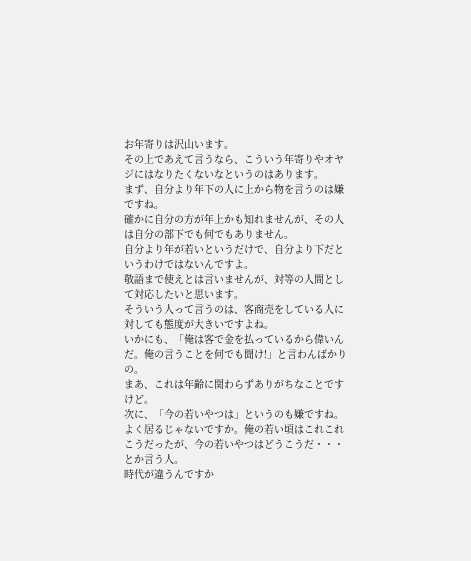お年寄りは沢山います。
その上であえて言うなら、こういう年寄りやオヤジにはなりたくないなというのはあります。
まず、自分より年下の人に上から物を言うのは嫌ですね。
確かに自分の方が年上かも知れませんが、その人は自分の部下でも何でもありません。
自分より年が若いというだけで、自分より下だというわけではないんですよ。
敬語まで使えとは言いませんが、対等の人間として対応したいと思います。
そういう人って言うのは、客商売をしている人に対しても態度が大きいですよね。
いかにも、「俺は客で金を払っているから偉いんだ。俺の言うことを何でも聞け!」と言わんばかりの。
まあ、これは年齢に関わらずありがちなことですけど。
次に、「今の若いやつは」というのも嫌ですね。
よく居るじゃないですか。俺の若い頃はこれこれこうだったが、今の若いやつはどうこうだ・・・とか言う人。
時代が違うんですか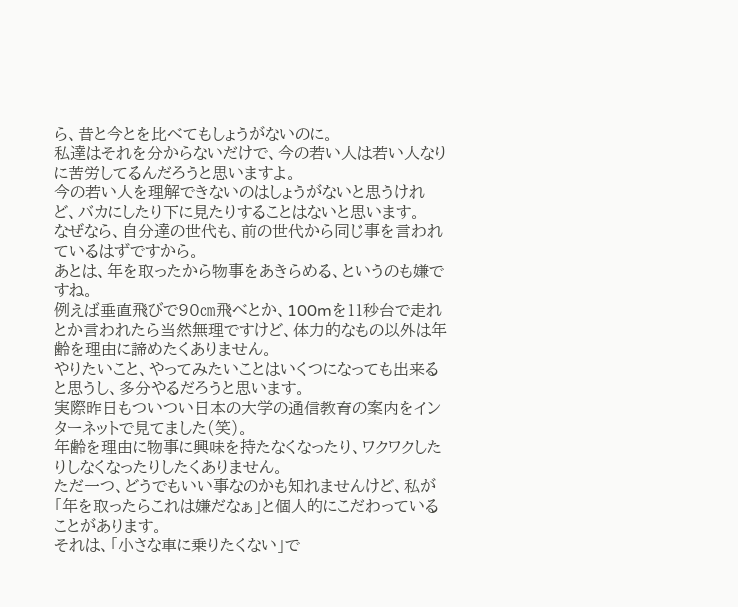ら、昔と今とを比べてもしょうがないのに。
私達はそれを分からないだけで、今の若い人は若い人なりに苦労してるんだろうと思いますよ。
今の若い人を理解できないのはしょうがないと思うけれど、バカにしたり下に見たりすることはないと思います。
なぜなら、自分達の世代も、前の世代から同じ事を言われているはずですから。
あとは、年を取ったから物事をあきらめる、というのも嫌ですね。
例えば垂直飛びで90㎝飛べとか、100mを11秒台で走れとか言われたら当然無理ですけど、体力的なもの以外は年齢を理由に諦めたくありません。
やりたいこと、やってみたいことはいくつになっても出来ると思うし、多分やるだろうと思います。
実際昨日もついつい日本の大学の通信教育の案内をインターネットで見てました(笑)。
年齢を理由に物事に興味を持たなくなったり、ワクワクしたりしなくなったりしたくありません。
ただ一つ、どうでもいい事なのかも知れませんけど、私が「年を取ったらこれは嫌だなぁ」と個人的にこだわっていることがあります。
それは、「小さな車に乗りたくない」で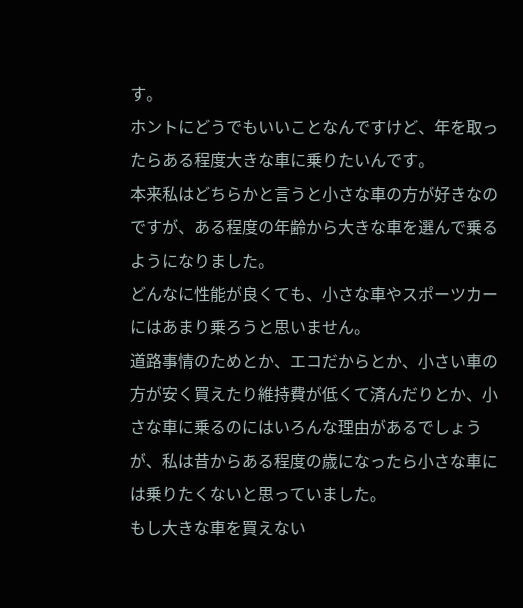す。
ホントにどうでもいいことなんですけど、年を取ったらある程度大きな車に乗りたいんです。
本来私はどちらかと言うと小さな車の方が好きなのですが、ある程度の年齢から大きな車を選んで乗るようになりました。
どんなに性能が良くても、小さな車やスポーツカーにはあまり乗ろうと思いません。
道路事情のためとか、エコだからとか、小さい車の方が安く買えたり維持費が低くて済んだりとか、小さな車に乗るのにはいろんな理由があるでしょうが、私は昔からある程度の歳になったら小さな車には乗りたくないと思っていました。
もし大きな車を買えない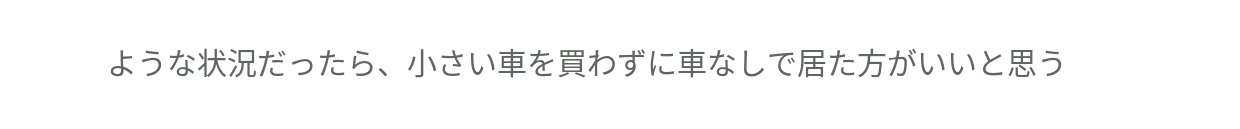ような状況だったら、小さい車を買わずに車なしで居た方がいいと思う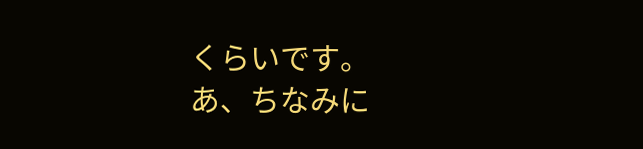くらいです。
あ、ちなみに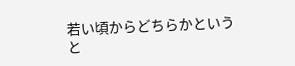若い頃からどちらかというと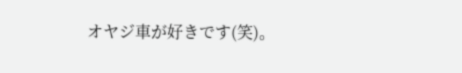オヤジ車が好きです(笑)。